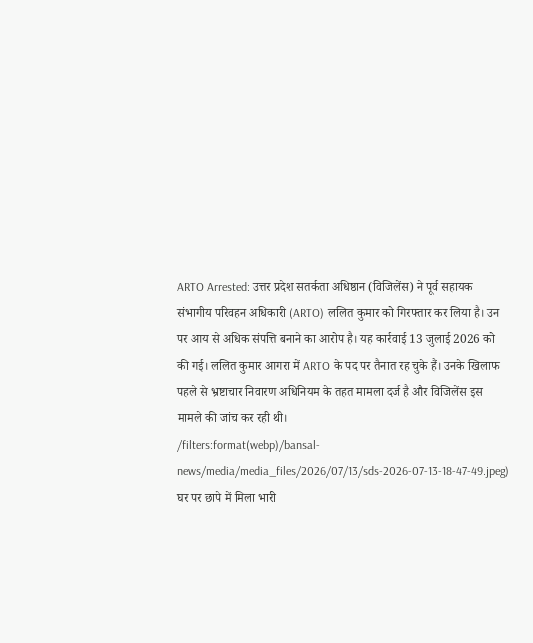ARTO Arrested: उत्तर प्रदेश सतर्कता अधिष्ठान (विजिलेंस) ने पूर्व सहायक संभागीय परिवहन अधिकारी (ARTO) ललित कुमार को गिरफ्तार कर लिया है। उन पर आय से अधिक संपत्ति बनाने का आरोप है। यह कार्रवाई 13 जुलाई 2026 को की गई। ललित कुमार आगरा में ARTO के पद पर तैनात रह चुके हैं। उनके खिलाफ पहले से भ्रष्टाचार निवारण अधिनियम के तहत मामला दर्ज है और विजिलेंस इस मामले की जांच कर रही थी।
/filters:format(webp)/bansal-news/media/media_files/2026/07/13/sds-2026-07-13-18-47-49.jpeg)
घर पर छापे में मिला भारी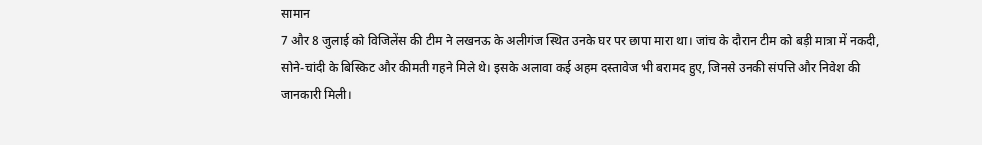सामान
7 और 8 जुलाई को विजिलेंस की टीम ने लखनऊ के अलीगंज स्थित उनके घर पर छापा मारा था। जांच के दौरान टीम को बड़ी मात्रा में नकदी, सोने-चांदी के बिस्किट और कीमती गहने मिले थे। इसके अलावा कई अहम दस्तावेज भी बरामद हुए, जिनसे उनकी संपत्ति और निवेश की जानकारी मिली।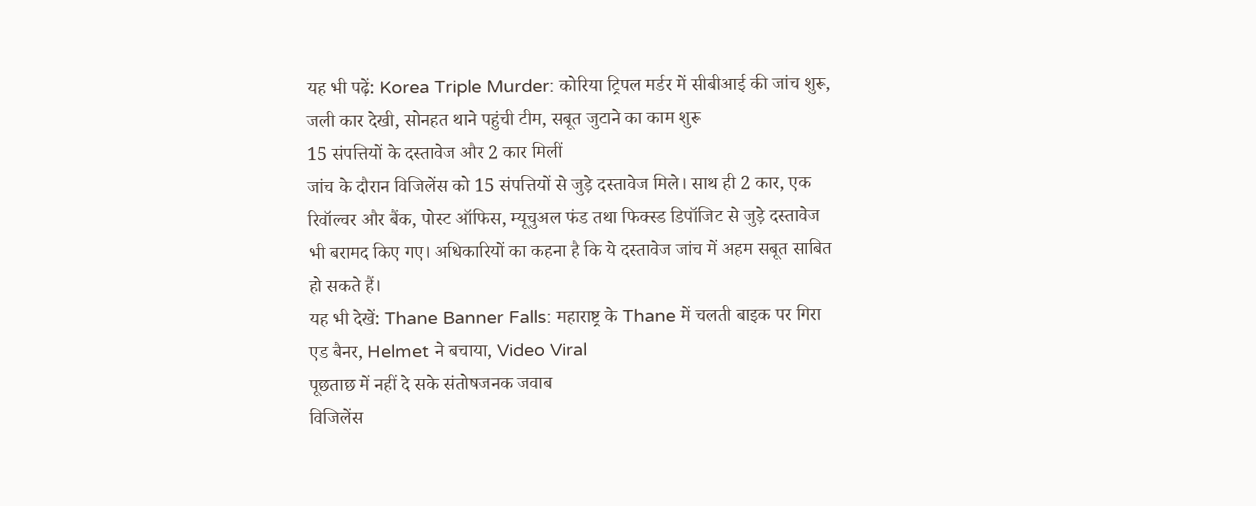यह भी पढ़ें: Korea Triple Murder: कोरिया ट्रिपल मर्डर में सीबीआई की जांच शुरू, जली कार देखी, सोनहत थाने पहुंची टीम, सबूत जुटाने का काम शुरू
15 संपत्तियों के दस्तावेज और 2 कार मिलीं
जांच के दौरान विजिलेंस को 15 संपत्तियों से जुड़े दस्तावेज मिले। साथ ही 2 कार, एक रिवॉल्वर और बैंक, पोस्ट ऑफिस, म्यूचुअल फंड तथा फिक्स्ड डिपॉजिट से जुड़े दस्तावेज भी बरामद किए गए। अधिकारियों का कहना है कि ये दस्तावेज जांच में अहम सबूत साबित हो सकते हैं।
यह भी देखें: Thane Banner Falls: महाराष्ट्र के Thane में चलती बाइक पर गिरा एड बैनर, Helmet ने बचाया, Video Viral
पूछताछ में नहीं दे सके संतोषजनक जवाब
विजिलेंस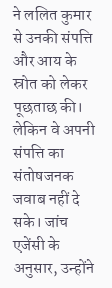ने ललित कुमार से उनकी संपत्ति और आय के स्रोत को लेकर पूछताछ की। लेकिन वे अपनी संपत्ति का संतोषजनक जवाब नहीं दे सके। जांच एजेंसी के अनुसार, उन्होंने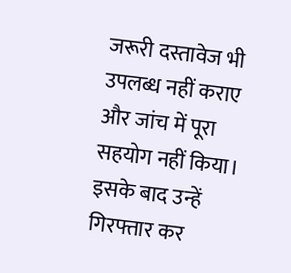जरूरी दस्तावेज भी उपलब्ध नहीं कराए और जांच में पूरा सहयोग नहीं किया। इसके बाद उन्हें गिरफ्तार कर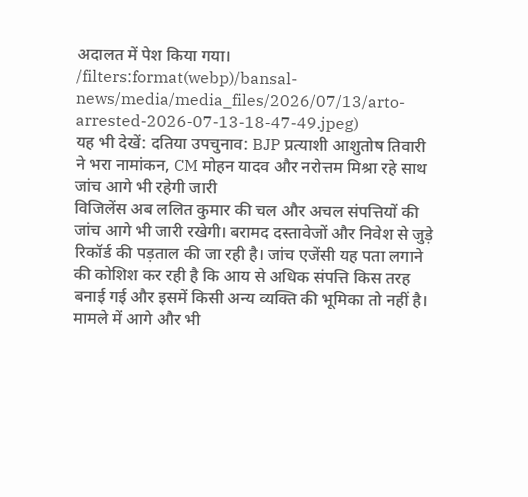अदालत में पेश किया गया।
/filters:format(webp)/bansal-news/media/media_files/2026/07/13/arto-arrested-2026-07-13-18-47-49.jpeg)
यह भी देखें: दतिया उपचुनाव: BJP प्रत्याशी आशुतोष तिवारी ने भरा नामांकन, CM मोहन यादव और नरोत्तम मिश्रा रहे साथ
जांच आगे भी रहेगी जारी
विजिलेंस अब ललित कुमार की चल और अचल संपत्तियों की जांच आगे भी जारी रखेगी। बरामद दस्तावेजों और निवेश से जुड़े रिकॉर्ड की पड़ताल की जा रही है। जांच एजेंसी यह पता लगाने की कोशिश कर रही है कि आय से अधिक संपत्ति किस तरह बनाई गई और इसमें किसी अन्य व्यक्ति की भूमिका तो नहीं है। मामले में आगे और भी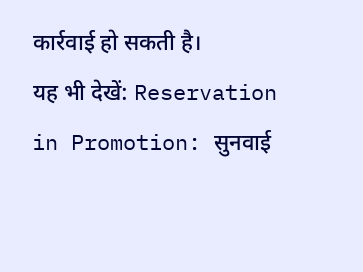कार्रवाई हो सकती है।
यह भी देखें: Reservation in Promotion: सुनवाई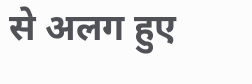से अलग हुए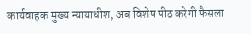कार्यवाहक मुख्य न्यायाधीश, अब विशेष पीठ करेगी फैसला